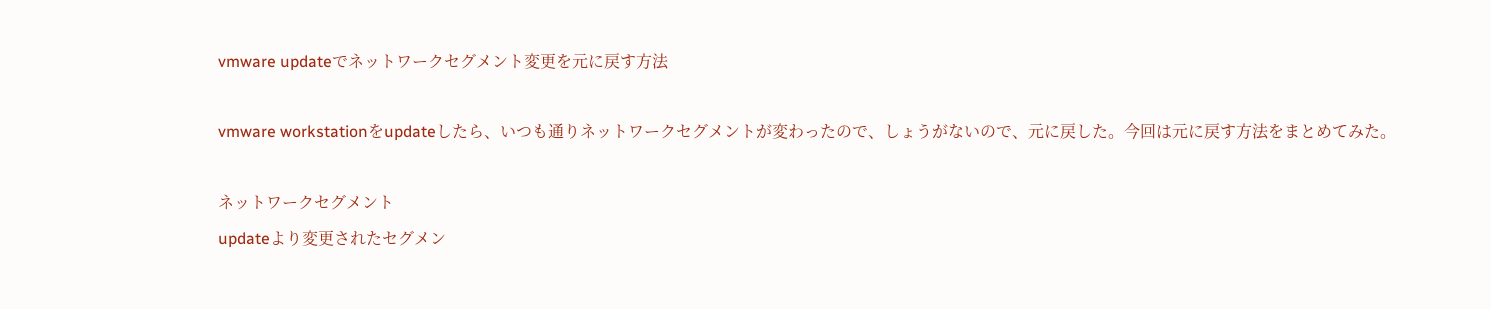vmware updateでネットワークセグメント変更を元に戻す方法

vmware workstationをupdateしたら、いつも通りネットワークセグメントが変わったので、しょうがないので、元に戻した。今回は元に戻す方法をまとめてみた。

ネットワークセグメント
updateより変更されたセグメン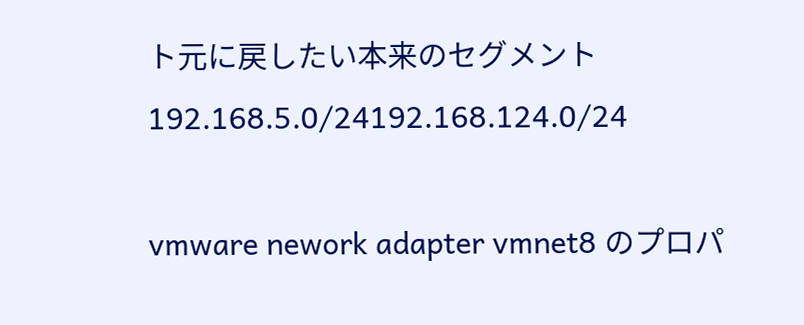ト元に戻したい本来のセグメント
192.168.5.0/24192.168.124.0/24

vmware nework adapter vmnet8 のプロパ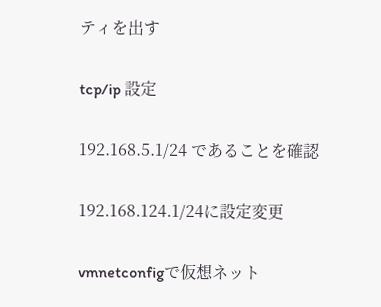ティを出す

tcp/ip 設定

192.168.5.1/24 であることを確認

192.168.124.1/24に設定変更

vmnetconfigで仮想ネット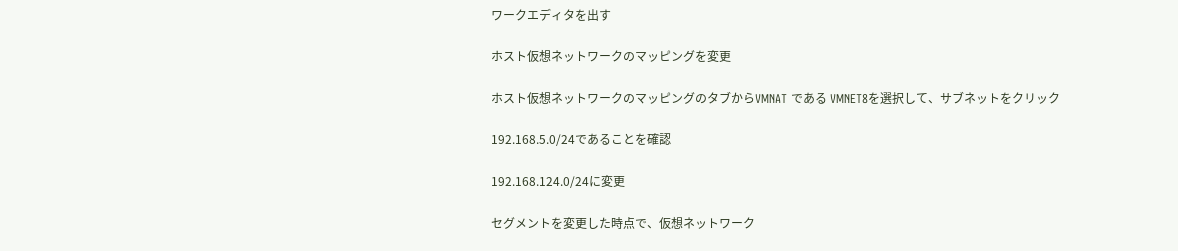ワークエディタを出す

ホスト仮想ネットワークのマッピングを変更

ホスト仮想ネットワークのマッピングのタブからVMNAT である VMNET8を選択して、サブネットをクリック

192.168.5.0/24であることを確認

192.168.124.0/24に変更

セグメントを変更した時点で、仮想ネットワーク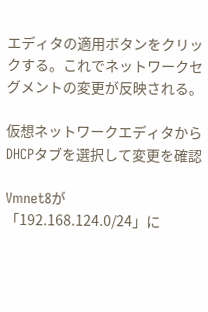エディタの適用ボタンをクリックする。これでネットワークセグメントの変更が反映される。

仮想ネットワークエディタからDHCPタブを選択して変更を確認

Vmnet8が「192.168.124.0/24」に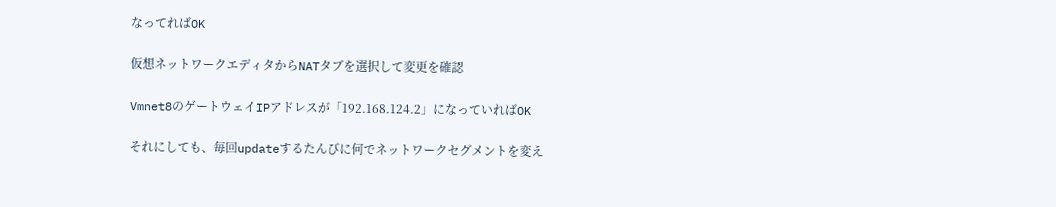なってればOK

仮想ネットワークエディタからNATタブを選択して変更を確認

Vmnet8のゲートウェイIPアドレスが「192.168.124.2」になっていればOK

それにしても、毎回updateするたんびに何でネットワークセグメントを変え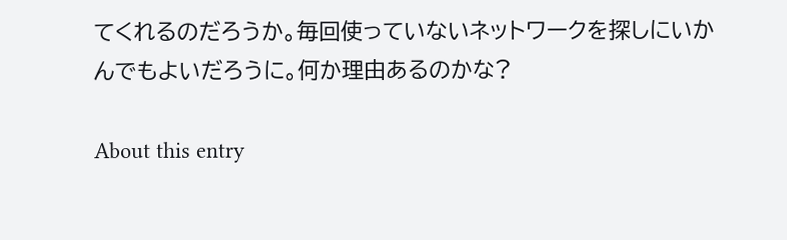てくれるのだろうか。毎回使っていないネットワークを探しにいかんでもよいだろうに。何か理由あるのかな?

About this entry